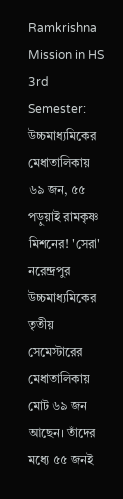Ramkrishna Mission in HS 3rd Semester: উচ্চমাধ্যমিকের মেধাতালিকায় ৬৯ জন, ৫৫ পড়ুয়াই রামকৃষ্ণ মিশনের! 'সেরা' নরেন্দ্রপুর
উচ্চমাধ্যমিকের তৃতীয় সেমেস্টারের মেধাতালিকায় মোট ৬৯ জন আছেন। তাঁদের মধ্যে ৫৫ জনই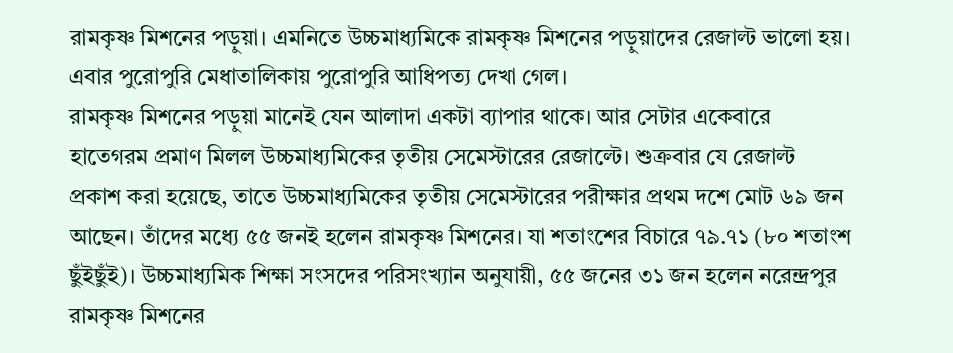রামকৃষ্ণ মিশনের পড়ুয়া। এমনিতে উচ্চমাধ্যমিকে রামকৃষ্ণ মিশনের পড়ুয়াদের রেজাল্ট ভালো হয়। এবার পুরোপুরি মেধাতালিকায় পুরোপুরি আধিপত্য দেখা গেল।
রামকৃষ্ণ মিশনের পড়ুয়া মানেই যেন আলাদা একটা ব্যাপার থাকে। আর সেটার একেবারে হাতেগরম প্রমাণ মিলল উচ্চমাধ্যমিকের তৃতীয় সেমেস্টারের রেজাল্টে। শুক্রবার যে রেজাল্ট প্রকাশ করা হয়েছে, তাতে উচ্চমাধ্যমিকের তৃতীয় সেমেস্টারের পরীক্ষার প্রথম দশে মোট ৬৯ জন আছেন। তাঁদের মধ্যে ৫৫ জনই হলেন রামকৃষ্ণ মিশনের। যা শতাংশের বিচারে ৭৯.৭১ (৮০ শতাংশ ছুঁইছুঁই)। উচ্চমাধ্যমিক শিক্ষা সংসদের পরিসংখ্যান অনুযায়ী, ৫৫ জনের ৩১ জন হলেন নরেন্দ্রপুর রামকৃষ্ণ মিশনের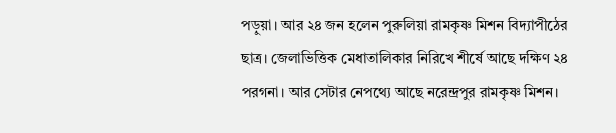পড়ুয়া। আর ২৪ জন হলেন পুরুলিয়া রামকৃষ্ণ মিশন বিদ্যাপীঠের ছাত্র। জেলাভিত্তিক মেধাতালিকার নিরিখে শীর্ষে আছে দক্ষিণ ২৪ পরগনা। আর সেটার নেপথ্যে আছে নরেন্দ্রপুর রামকৃষ্ণ মিশন।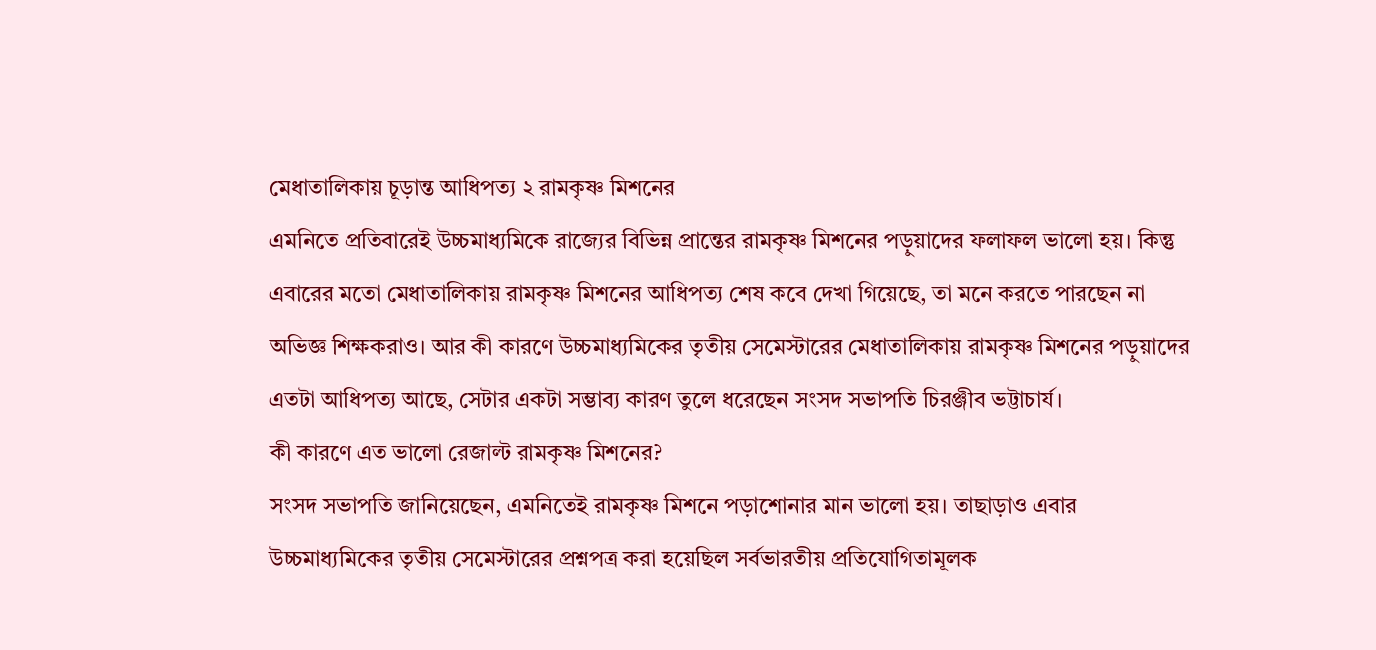মেধাতালিকায় চূড়ান্ত আধিপত্য ২ রামকৃষ্ণ মিশনের
এমনিতে প্রতিবারেই উচ্চমাধ্যমিকে রাজ্যের বিভিন্ন প্রান্তের রামকৃষ্ণ মিশনের পড়ুয়াদের ফলাফল ভালো হয়। কিন্তু এবারের মতো মেধাতালিকায় রামকৃষ্ণ মিশনের আধিপত্য শেষ কবে দেখা গিয়েছে, তা মনে করতে পারছেন না অভিজ্ঞ শিক্ষকরাও। আর কী কারণে উচ্চমাধ্যমিকের তৃতীয় সেমেস্টারের মেধাতালিকায় রামকৃষ্ণ মিশনের পড়ুয়াদের এতটা আধিপত্য আছে, সেটার একটা সম্ভাব্য কারণ তুলে ধরেছেন সংসদ সভাপতি চিরঞ্জীব ভট্টাচার্য।
কী কারণে এত ভালো রেজাল্ট রামকৃষ্ণ মিশনের?
সংসদ সভাপতি জানিয়েছেন, এমনিতেই রামকৃষ্ণ মিশনে পড়াশোনার মান ভালো হয়। তাছাড়াও এবার উচ্চমাধ্যমিকের তৃতীয় সেমেস্টারের প্রশ্নপত্র করা হয়েছিল সর্বভারতীয় প্রতিযোগিতামূলক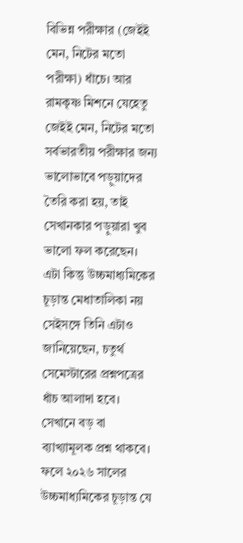বিভিন্ন পরীক্ষার (জেইই মেন, নিটের মতো পরীক্ষা) ধাঁচে। আর রামকৃষ্ণ মিশনে যেহেতু জেইই মেন, নিটের মতো সর্বভারতীয় পরীক্ষার জন্য ভালোভাবে পড়ুয়াদের তৈরি করা হয়, তাই সেখানকার পড়ুয়ারা খুব ভালো ফল করেছেন।
এটা কিন্তু উচ্চমাধ্যমিকের চূড়ান্ত মেধাতালিকা নয়
সেইসঙ্গে তিনি এটাও জানিয়েছেন, চতুর্থ সেমেস্টারের প্রশ্নপত্রের ধাঁচ আলাদা হবে। সেখানে বড় বা ব্যাখ্যামূলক প্রশ্ন থাকবে। ফলে ২০২৬ সালের উচ্চমাধ্যমিকের চূড়ান্ত যে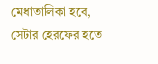মেধাতালিকা হবে, সেটার হেরফের হতে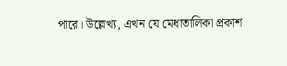পারে। উল্লেখ্য, এখন যে মেধাতালিকা প্রকাশ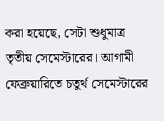করা হয়েছে, সেটা শুধুমাত্র তৃতীয় সেমেস্টারের। আগামী ফেব্রুয়ারিতে চতুর্থ সেমেস্টারের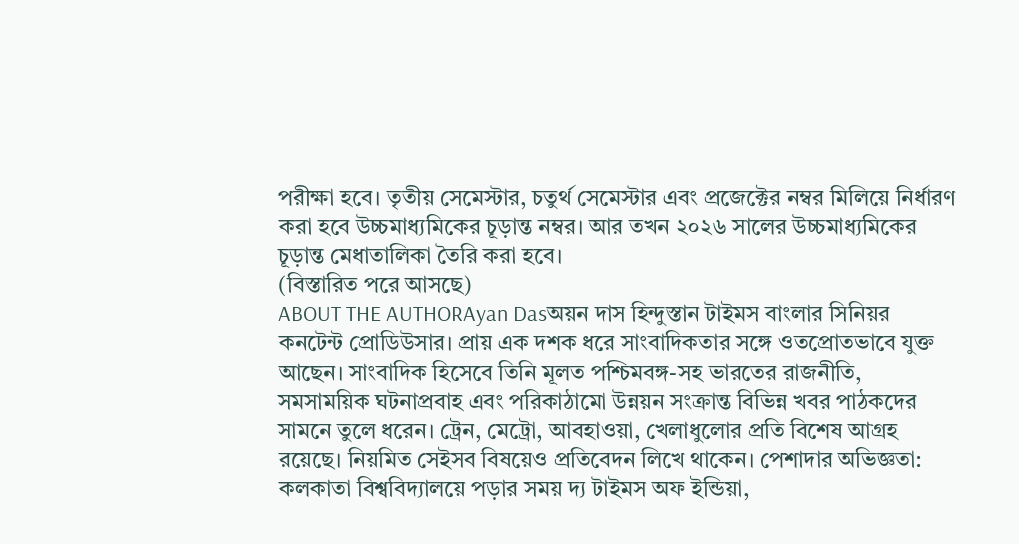পরীক্ষা হবে। তৃতীয় সেমেস্টার, চতুর্থ সেমেস্টার এবং প্রজেক্টের নম্বর মিলিয়ে নির্ধারণ করা হবে উচ্চমাধ্যমিকের চূড়ান্ত নম্বর। আর তখন ২০২৬ সালের উচ্চমাধ্যমিকের চূড়ান্ত মেধাতালিকা তৈরি করা হবে।
(বিস্তারিত পরে আসছে)
ABOUT THE AUTHORAyan Dasঅয়ন দাস হিন্দুস্তান টাইমস বাংলার সিনিয়র কনটেন্ট প্রোডিউসার। প্রায় এক দশক ধরে সাংবাদিকতার সঙ্গে ওতপ্রোতভাবে যুক্ত আছেন। সাংবাদিক হিসেবে তিনি মূলত পশ্চিমবঙ্গ-সহ ভারতের রাজনীতি, সমসাময়িক ঘটনাপ্রবাহ এবং পরিকাঠামো উন্নয়ন সংক্রান্ত বিভিন্ন খবর পাঠকদের সামনে তুলে ধরেন। ট্রেন, মেট্রো, আবহাওয়া, খেলাধুলোর প্রতি বিশেষ আগ্রহ রয়েছে। নিয়মিত সেইসব বিষয়েও প্রতিবেদন লিখে থাকেন। পেশাদার অভিজ্ঞতা: কলকাতা বিশ্ববিদ্যালয়ে পড়ার সময় দ্য টাইমস অফ ইন্ডিয়া,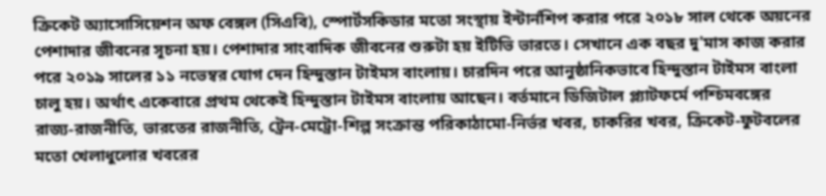ক্রিকেট অ্যাসোসিয়েশন অফ বেঙ্গল (সিএবি), স্পোর্টসকিডার মতো সংস্থায় ইন্টার্নশিপ করার পরে ২০১৮ সাল থেকে অয়নের পেশাদার জীবনের সূচনা হয়। পেশাদার সাংবাদিক জীবনের শুরুটা হয় ইটিভি ভারতে। সেখানে এক বছর দু'মাস কাজ করার পরে ২০১৯ সালের ১১ নভেম্বর যোগ দেন হিন্দুস্তান টাইমস বাংলায়। চারদিন পরে আনুষ্ঠানিকভাবে হিন্দুস্তান টাইমস বাংলা চালু হয়। অর্থাৎ একেবারে প্রথম থেকেই হিন্দুস্তান টাইমস বাংলায় আছেন। বর্তমানে ডিজিটাল প্ল্যাটফর্মে পশ্চিমবঙ্গের রাজ্য-রাজনীতি, ভারতের রাজনীতি, ট্রেন-মেট্রো-শিল্প সংক্রান্ত পরিকাঠামো-নির্ভর খবর, চাকরির খবর, ক্রিকেট-ফুটবলের মতো খেলাধুলোর খবরের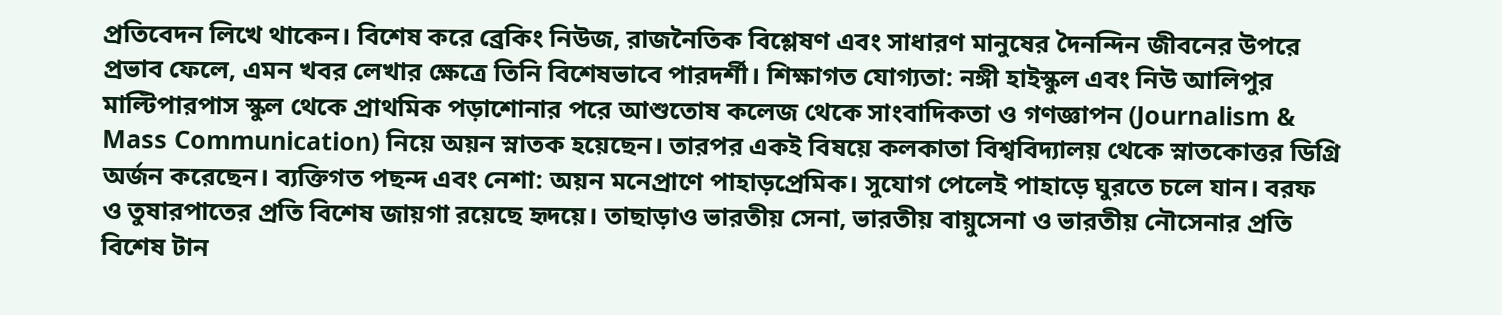প্রতিবেদন লিখে থাকেন। বিশেষ করে ব্রেকিং নিউজ, রাজনৈতিক বিশ্লেষণ এবং সাধারণ মানুষের দৈনন্দিন জীবনের উপরে প্রভাব ফেলে, এমন খবর লেখার ক্ষেত্রে তিনি বিশেষভাবে পারদর্শী। শিক্ষাগত যোগ্যতা: নঙ্গী হাইস্কুল এবং নিউ আলিপুর মাল্টিপারপাস স্কুল থেকে প্রাথমিক পড়াশোনার পরে আশুতোষ কলেজ থেকে সাংবাদিকতা ও গণজ্ঞাপন (Journalism & Mass Communication) নিয়ে অয়ন স্নাতক হয়েছেন। তারপর একই বিষয়ে কলকাতা বিশ্ববিদ্যালয় থেকে স্নাতকোত্তর ডিগ্রি অর্জন করেছেন। ব্যক্তিগত পছন্দ এবং নেশা: অয়ন মনেপ্রাণে পাহাড়প্রেমিক। সুযোগ পেলেই পাহাড়ে ঘুরতে চলে যান। বরফ ও তুষারপাতের প্রতি বিশেষ জায়গা রয়েছে হৃদয়ে। তাছাড়াও ভারতীয় সেনা, ভারতীয় বায়ুসেনা ও ভারতীয় নৌসেনার প্রতি বিশেষ টান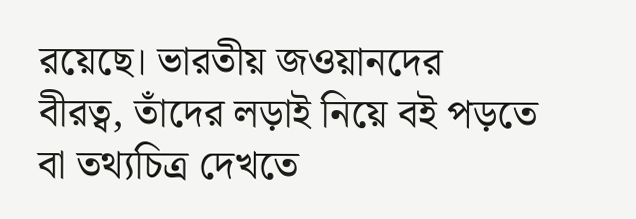রয়েছে। ভারতীয় জওয়ানদের বীরত্ব, তাঁদের লড়াই নিয়ে বই পড়তে বা তথ্যচিত্র দেখতে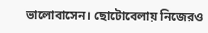ভালোবাসেন। ছোটোবেলায় নিজেরও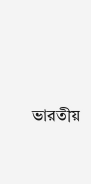ভারতীয়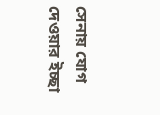সেনায় যোগ দেওয়ার ইচ্ছা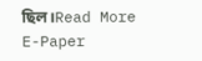ছিল।Read More
E-Paper